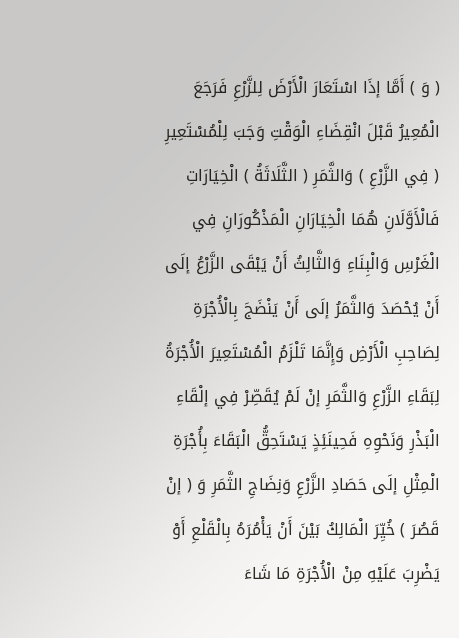( وَ ) أَمَّا إذَا اسْتَعَارَ الْأَرْضَ لِلزَّرْعِ فَرَجَعَ الْمُعِيرُ قَبْلَ انْقِضَاءِ الْوَقْتِ وَجَبَ لِلْمُسْتَعِيرِ ( فِي الزَّرْعِ ) وَالثَّمَرِ ( الثَّلَاثَةُ ) الْخِيَارَاتِ فَالْأَوَّلَانِ هُمَا الْخِيَارَانِ الْمَذْكُورَانِ فِي الْغَرْسِ وَالْبِنَاءِ وَالثَّالِثُ أَنْ يَبْقَى الزَّرْعُ إلَى أَنْ يُحْصَدَ وَالثَّمَرُ إلَى أَنْ يَنْضَجَ بِالْأُجْرَةِ لِصَاحِبِ الْأَرْضِ وَإِنَّمَا تَلْزَمُ الْمُسْتَعِيرَ الْأُجْرَةُ لِبَقَاءِ الزَّرْعِ وَالثَّمَرِ إنْ لَمْ يُقَصِّرْ فِي إلْقَاءِ الْبَذْرِ وَنَحْوِهِ فَحِينَئِذٍ يَسْتَحِقُّ الْبَقَاءَ بِأُجْرَةِ الْمِثْلِ إلَى حَصَادِ الزَّرْعِ وَنِضَاجِ الثَّمَرِ وَ ( إنْ قَصُرَ ) خُيِّرَ الْمَالِكُ بَيْنَ أَنْ يَأْمُرَهُ بِالْقَلْعِ أَوْ يَضْرِبَ عَلَيْهِ مِنْ الْأُجْرَةِ مَا شَاءَ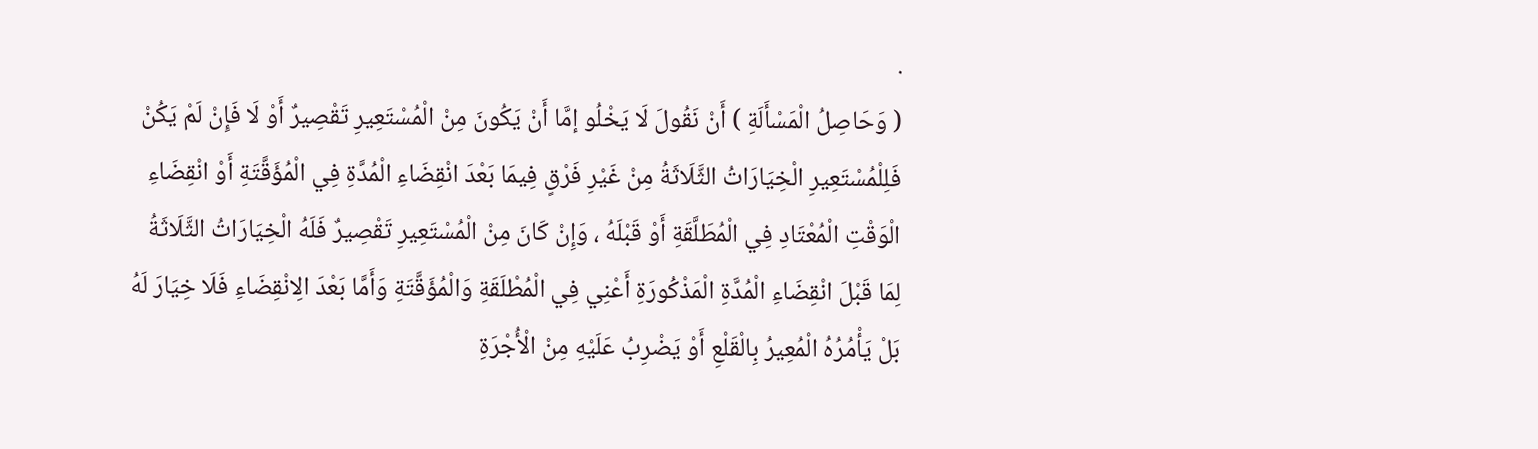.
( وَحَاصِلُ الْمَسْأَلَةِ ) أَنْ نَقُولَ لَا يَخْلُو إمَّا أَنْ يَكُونَ مِنْ الْمُسْتَعِيرِ تَقْصِيرٌ أَوْ لَا فَإِنْ لَمْ يَكُنْ فَلِلْمُسْتَعِيرِ الْخِيَارَاتُ الثَّلَاثَةُ مِنْ غَيْرِ فَرْقٍ فِيمَا بَعْدَ انْقِضَاءِ الْمُدَّةِ فِي الْمُؤَقَّتَةِ أَوْ انْقِضَاءِ الْوَقْتِ الْمُعْتَادِ فِي الْمُطَلَّقَةِ أَوْ قَبْلَهُ ، وَإِنْ كَانَ مِنْ الْمُسْتَعِيرِ تَقْصِيرٌ فَلَهُ الْخِيَارَاتُ الثَّلَاثَةُ لِمَا قَبْلَ انْقِضَاءِ الْمُدَّةِ الْمَذْكُورَةِ أَعْنِي فِي الْمُطْلَقَةِ وَالْمُؤَقَّتَةِ وَأَمَّا بَعْدَ الِانْقِضَاءِ فَلَا خِيَارَ لَهُ بَلْ يَأْمُرُهُ الْمُعِيرُ بِالْقَلْعِ أَوْ يَضْرِبُ عَلَيْهِ مِنْ الْأُجْرَةِ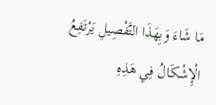مَا شَاءَ وَبِهَذَا التَّفْصِيلِ يَرْتَفِعُ الْإِشْكَالُ فِي هَذِهِ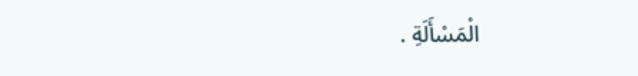الْمَسْأَلَةِ .